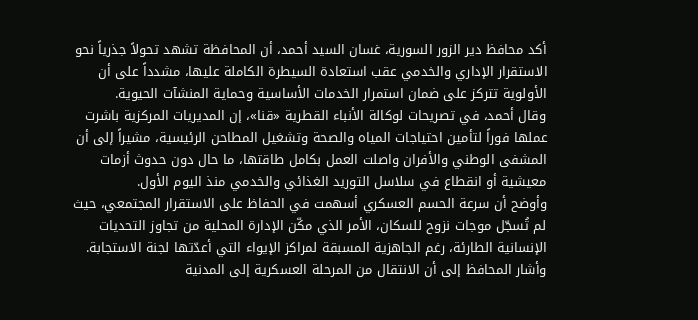أكد محافظ دير الزور السورية، غسان السيد أحمد، أن المحافظة تشهد تحولاً جذرياً نحو الاستقرار الإداري والخدمي عقب استعادة السيطرة الكاملة عليها، مشدداً على أن الأولوية تتركز على ضمان استمرار الخدمات الأساسية وحماية المنشآت الحيوية.
وقال أحمد، في تصريحات لوكالة الأنباء القطرية «قنا»، إن المديريات المركزية باشرت عملها فوراً لتأمين احتياجات المياه والصحة وتشغيل المطاحن الرئيسية، مشيراً إلى أن المشفى الوطني والأفران واصلت العمل بكامل طاقتها، ما حال دون حدوث أزمات معيشية أو انقطاع في سلاسل التوريد الغذائي والخدمي منذ اليوم الأول.
وأوضح أن سرعة الحسم العسكري أسهمت في الحفاظ على الاستقرار المجتمعي، حيث لم تُسجّل موجات نزوح للسكان، الأمر الذي مكّن الإدارة المحلية من تجاوز التحديات الإنسانية الطارئة، رغم الجاهزية المسبقة لمراكز الإيواء التي أعدّتها لجنة الاستجابة.
وأشار المحافظ إلى أن الانتقال من المرحلة العسكرية إلى المدنية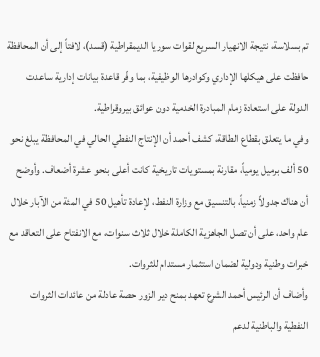تم بسلاسة، نتيجة الانهيار السريع لقوات سوريا الديمقراطية (قسد)، لافتاً إلى أن المحافظة حافظت على هيكلها الإداري وكوادرها الوظيفية، بما وفّر قاعدة بيانات إدارية ساعدت الدولة على استعادة زمام المبادرة الخدمية دون عوائق بيروقراطية.
وفي ما يتعلق بقطاع الطاقة، كشف أحمد أن الإنتاج النفطي الحالي في المحافظة يبلغ نحو 50 ألف برميل يومياً، مقارنة بمستويات تاريخية كانت أعلى بنحو عشرة أضعاف. وأوضح أن هناك جدولاً زمنياً، بالتنسيق مع وزارة النفط، لإعادة تأهيل 50 في المئة من الآبار خلال عام واحد، على أن تصل الجاهزية الكاملة خلال ثلاث سنوات، مع الانفتاح على التعاقد مع خبرات وطنية ودولية لضمان استثمار مستدام للثروات.
وأضاف أن الرئيس أحمد الشرع تعهد بمنح دير الزور حصة عادلة من عائدات الثروات النفطية والباطنية لدعم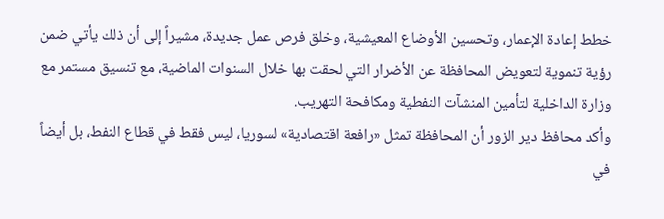خطط إعادة الإعمار، وتحسين الأوضاع المعيشية، وخلق فرص عمل جديدة، مشيراً إلى أن ذلك يأتي ضمن رؤية تنموية لتعويض المحافظة عن الأضرار التي لحقت بها خلال السنوات الماضية، مع تنسيق مستمر مع وزارة الداخلية لتأمين المنشآت النفطية ومكافحة التهريب.
وأكد محافظ دير الزور أن المحافظة تمثل «رافعة اقتصادية» لسوريا، ليس فقط في قطاع النفط، بل أيضاً في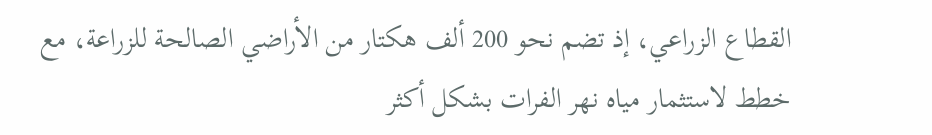القطاع الزراعي، إذ تضم نحو 200 ألف هكتار من الأراضي الصالحة للزراعة، مع خطط لاستثمار مياه نهر الفرات بشكل أكثر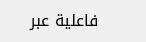فاعلية عبر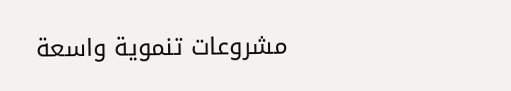مشروعات تنموية واسعة